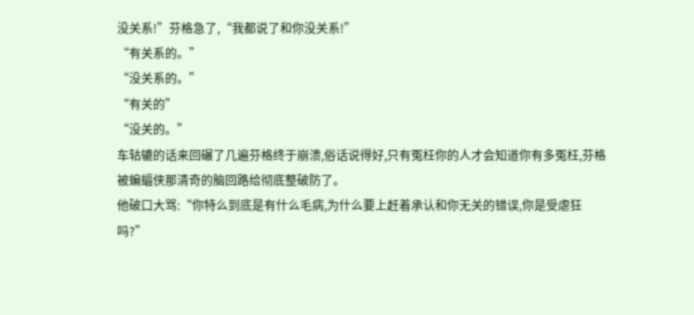没关系!”芬格急了,“我都说了和你没关系!”
“有关系的。”
“没关系的。”
“有关的”
“没关的。”
车轱辘的话来回碾了几遍芬格终于崩溃,俗话说得好,只有冤枉你的人才会知道你有多冤枉,芬格被蝙蝠侠那清奇的脑回路给彻底整破防了。
他破口大骂:“你特么到底是有什么毛病,为什么要上赶着承认和你无关的错误,你是受虐狂吗?”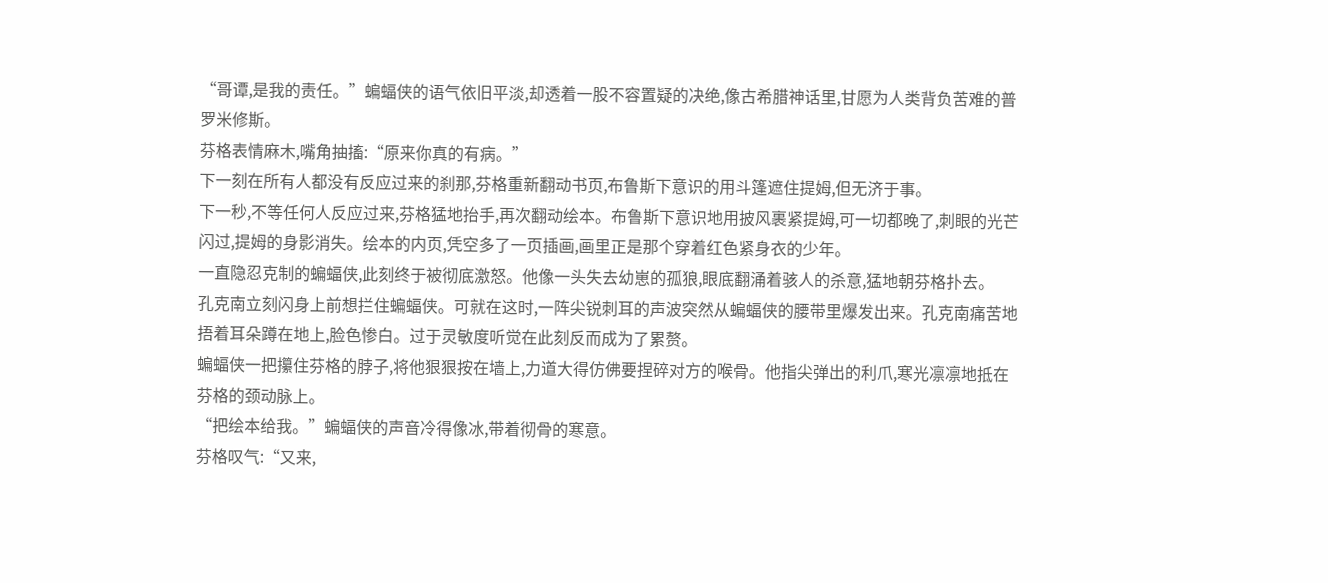“哥谭,是我的责任。”蝙蝠侠的语气依旧平淡,却透着一股不容置疑的决绝,像古希腊神话里,甘愿为人类背负苦难的普罗米修斯。
芬格表情麻木,嘴角抽搐:“原来你真的有病。”
下一刻在所有人都没有反应过来的刹那,芬格重新翻动书页,布鲁斯下意识的用斗篷遮住提姆,但无济于事。
下一秒,不等任何人反应过来,芬格猛地抬手,再次翻动绘本。布鲁斯下意识地用披风裹紧提姆,可一切都晚了,刺眼的光芒闪过,提姆的身影消失。绘本的内页,凭空多了一页插画,画里正是那个穿着红色紧身衣的少年。
一直隐忍克制的蝙蝠侠,此刻终于被彻底激怒。他像一头失去幼崽的孤狼,眼底翻涌着骇人的杀意,猛地朝芬格扑去。
孔克南立刻闪身上前想拦住蝙蝠侠。可就在这时,一阵尖锐刺耳的声波突然从蝙蝠侠的腰带里爆发出来。孔克南痛苦地捂着耳朵蹲在地上,脸色惨白。过于灵敏度听觉在此刻反而成为了累赘。
蝙蝠侠一把攥住芬格的脖子,将他狠狠按在墙上,力道大得仿佛要捏碎对方的喉骨。他指尖弹出的利爪,寒光凛凛地抵在芬格的颈动脉上。
“把绘本给我。”蝙蝠侠的声音冷得像冰,带着彻骨的寒意。
芬格叹气:“又来,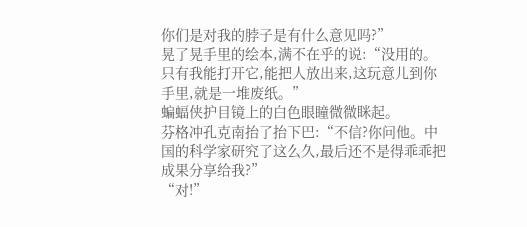你们是对我的脖子是有什么意见吗?”
晃了晃手里的绘本,满不在乎的说:“没用的。只有我能打开它,能把人放出来,这玩意儿到你手里,就是一堆废纸。”
蝙蝠侠护目镜上的白色眼瞳微微眯起。
芬格冲孔克南抬了抬下巴:“不信?你问他。中国的科学家研究了这么久,最后还不是得乖乖把成果分享给我?”
“对!”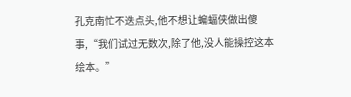孔克南忙不迭点头,他不想让蝙蝠侠做出傻事,“我们试过无数次,除了他,没人能操控这本绘本。”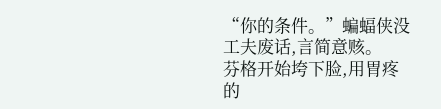“你的条件。”蝙蝠侠没工夫废话,言简意赅。
芬格开始垮下脸,用胃疼的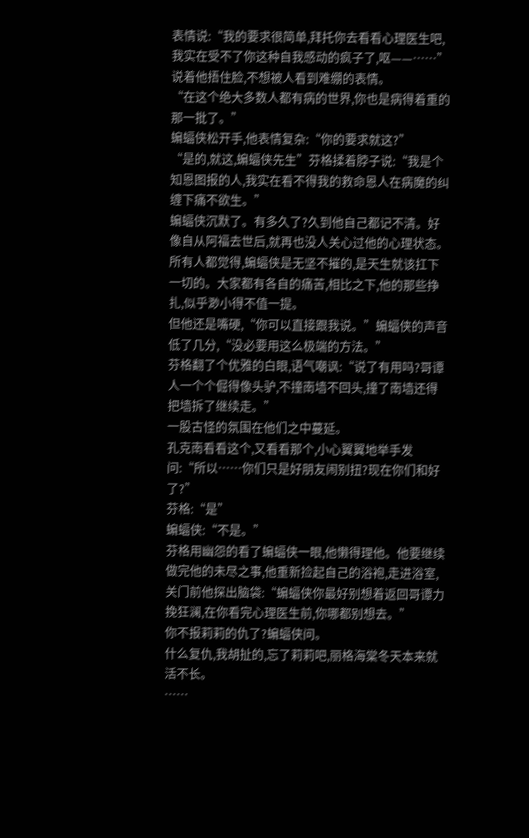表情说:“我的要求很简单,拜托你去看看心理医生吧,我实在受不了你这种自我感动的疯子了,呕——……”说着他捂住脸,不想被人看到难绷的表情。
“在这个绝大多数人都有病的世界,你也是病得着重的那一批了。”
蝙蝠侠松开手,他表情复杂:“你的要求就这?”
“是的,就这,蝙蝠侠先生”芬格揉着脖子说:“我是个知恩图报的人,我实在看不得我的救命恩人在病魔的纠缠下痛不欲生。”
蝙蝠侠沉默了。有多久了?久到他自己都记不清。好像自从阿福去世后,就再也没人关心过他的心理状态。所有人都觉得,蝙蝠侠是无坚不摧的,是天生就该扛下一切的。大家都有各自的痛苦,相比之下,他的那些挣扎,似乎渺小得不值一提。
但他还是嘴硬,“你可以直接跟我说。”蝙蝠侠的声音低了几分,“没必要用这么极端的方法。”
芬格翻了个优雅的白眼,语气嘲讽:“说了有用吗?哥谭人一个个倔得像头驴,不撞南墙不回头,撞了南墙还得把墙拆了继续走。”
一股古怪的氛围在他们之中蔓延。
孔克南看看这个,又看看那个,小心翼翼地举手发问:“所以……你们只是好朋友闹别扭?现在你们和好了?”
芬格:“是”
蝙蝠侠:“不是。”
芬格用幽怨的看了蝙蝠侠一眼,他懒得理他。他要继续做完他的未尽之事,他重新捡起自己的浴袍,走进浴室,关门前他探出脑袋:“蝙蝠侠你最好别想着返回哥谭力挽狂澜,在你看完心理医生前,你哪都别想去。”
你不报莉莉的仇了?蝙蝠侠问。
什么复仇,我胡扯的,忘了莉莉吧,丽格海棠冬天本来就活不长。
……